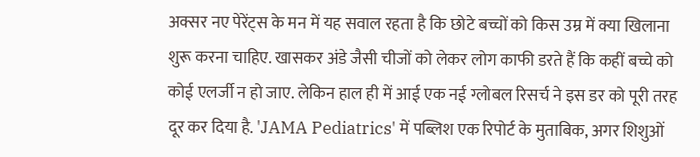अक्सर नए पेरेंट्स के मन में यह सवाल रहता है कि छोटे बच्चों को किस उम्र में क्या खिलाना शुरू करना चाहिए. खासकर अंडे जैसी चीजों को लेकर लोग काफी डरते हैं कि कहीं बच्चे को कोई एलर्जी न हो जाए. लेकिन हाल ही में आई एक नई ग्लोबल रिसर्च ने इस डर को पूरी तरह दूर कर दिया है. 'JAMA Pediatrics' में पब्लिश एक रिपोर्ट के मुताबिक, अगर शिशुओं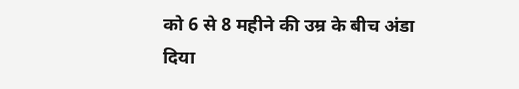को 6 से 8 महीने की उम्र के बीच अंडा दिया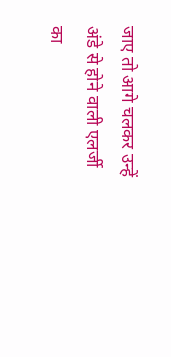जाए तो आगे चलकर उन्हें अंडे से होने वाली एलर्जी का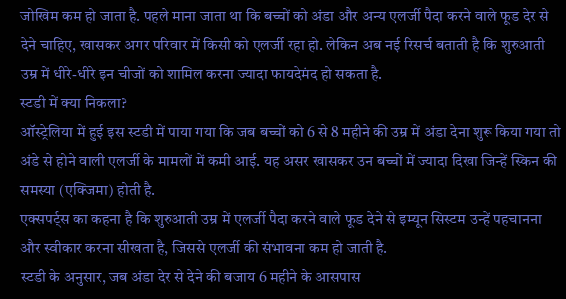जोखिम कम हो जाता है. पहले माना जाता था कि बच्चों को अंडा और अन्य एलर्जी पैदा करने वाले फूड देर से देने चाहिए, खासकर अगर परिवार में किसी को एलर्जी रहा हो. लेकिन अब नई रिसर्च बताती है कि शुरुआती उम्र में धीरे-धीरे इन चीजों को शामिल करना ज्यादा फायदेमंद हो सकता है.
स्टडी में क्या निकला?
ऑस्ट्रेलिया में हुई इस स्टडी में पाया गया कि जब बच्चों को 6 से 8 महीने की उम्र में अंडा देना शुरू किया गया तो अंडे से होने वाली एलर्जी के मामलों में कमी आई. यह असर खासकर उन बच्चों में ज्यादा दिखा जिन्हें स्किन की समस्या (एक्जिमा) होती है.
एक्सपर्ट्स का कहना है कि शुरुआती उम्र में एलर्जी पैदा करने वाले फूड देने से इम्यून सिस्टम उन्हें पहचानना और स्वीकार करना सीखता है, जिससे एलर्जी की संभावना कम हो जाती है.
स्टडी के अनुसार, जब अंडा देर से देने की बजाय 6 महीने के आसपास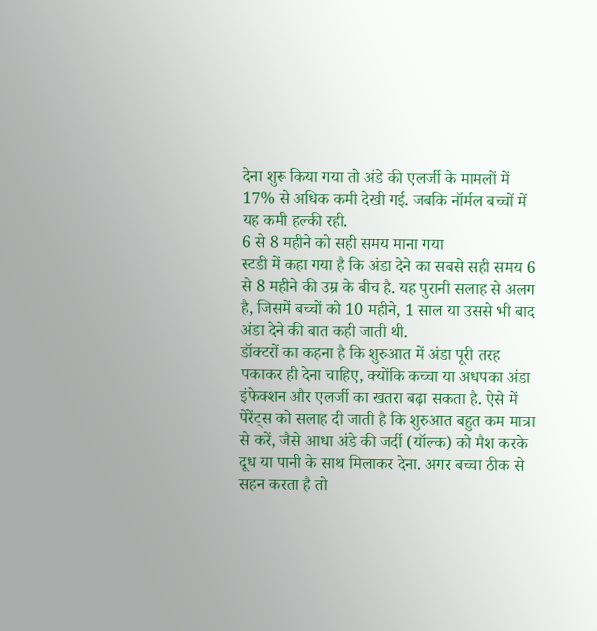देना शुरू किया गया तो अंडे की एलर्जी के मामलों में 17% से अधिक कमी देखी गई. जबकि नॉर्मल बच्चों में यह कमी हल्की रही.
6 से 8 महीने को सही समय माना गया
स्टडी में कहा गया है कि अंडा देने का सबसे सही समय 6 से 8 महीने की उम्र के बीच है. यह पुरानी सलाह से अलग है, जिसमें बच्चों को 10 महीने, 1 साल या उससे भी बाद अंडा देने की बात कही जाती थी.
डॉक्टरों का कहना है कि शुरुआत में अंडा पूरी तरह पकाकर ही देना चाहिए, क्योंकि कच्चा या अधपका अंडा इंफेक्शन और एलर्जी का खतरा बढ़ा सकता है. ऐसे में पेरेंट्स को सलाह दी जाती है कि शुरुआत बहुत कम मात्रा से करें, जैसे आधा अंडे की जर्दी (यॉल्क) को मैश करके दूध या पानी के साथ मिलाकर देना. अगर बच्चा ठीक से सहन करता है तो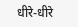धीरे-धीरे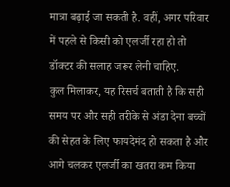मात्रा बढ़ाई जा सकती है. वहीं, अगर परिवार में पहले से किसी को एलर्जी रहा हो तो डॉक्टर की सलाह जरूर लेनी चाहिए.
कुल मिलाकर, यह रिसर्च बताती है कि सही समय पर और सही तरीके से अंडा देना बच्चों की सेहत के लिए फायदेमंद हो सकता है और आगे चलकर एलर्जी का खतरा कम किया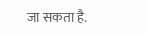जा सकता है.